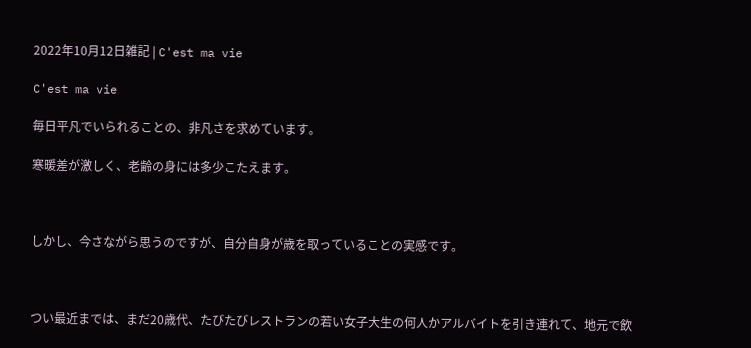2022年10月12日雑記 | C'est ma vie

C'est ma vie

毎日平凡でいられることの、非凡さを求めています。

寒暖差が激しく、老齢の身には多少こたえます。



しかし、今さながら思うのですが、自分自身が歳を取っていることの実感です。



つい最近までは、まだ20歳代、たびたびレストランの若い女子大生の何人かアルバイトを引き連れて、地元で飲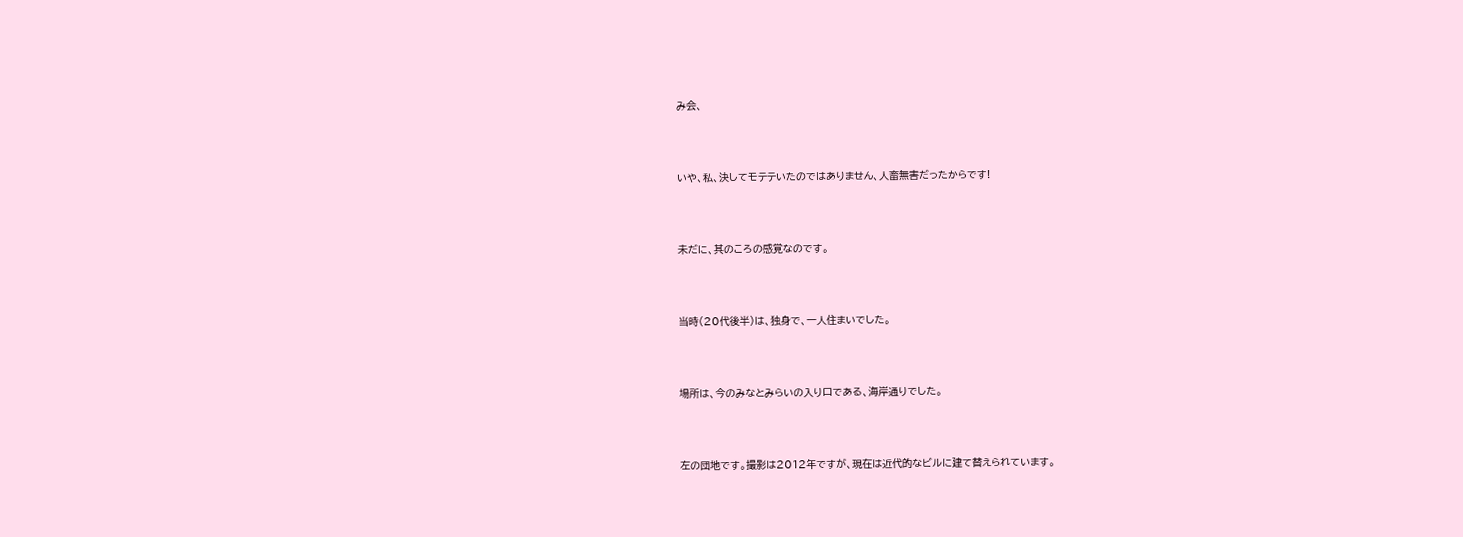み会、



いや、私、決してモテテいたのではありません、人畜無害だったからです!



未だに、其のころの感覚なのです。



当時(20代後半)は、独身で、一人住まいでした。



場所は、今のみなとみらいの入り口である、海岸通りでした。



左の団地です。撮影は2012年ですが、現在は近代的なビルに建て替えられています。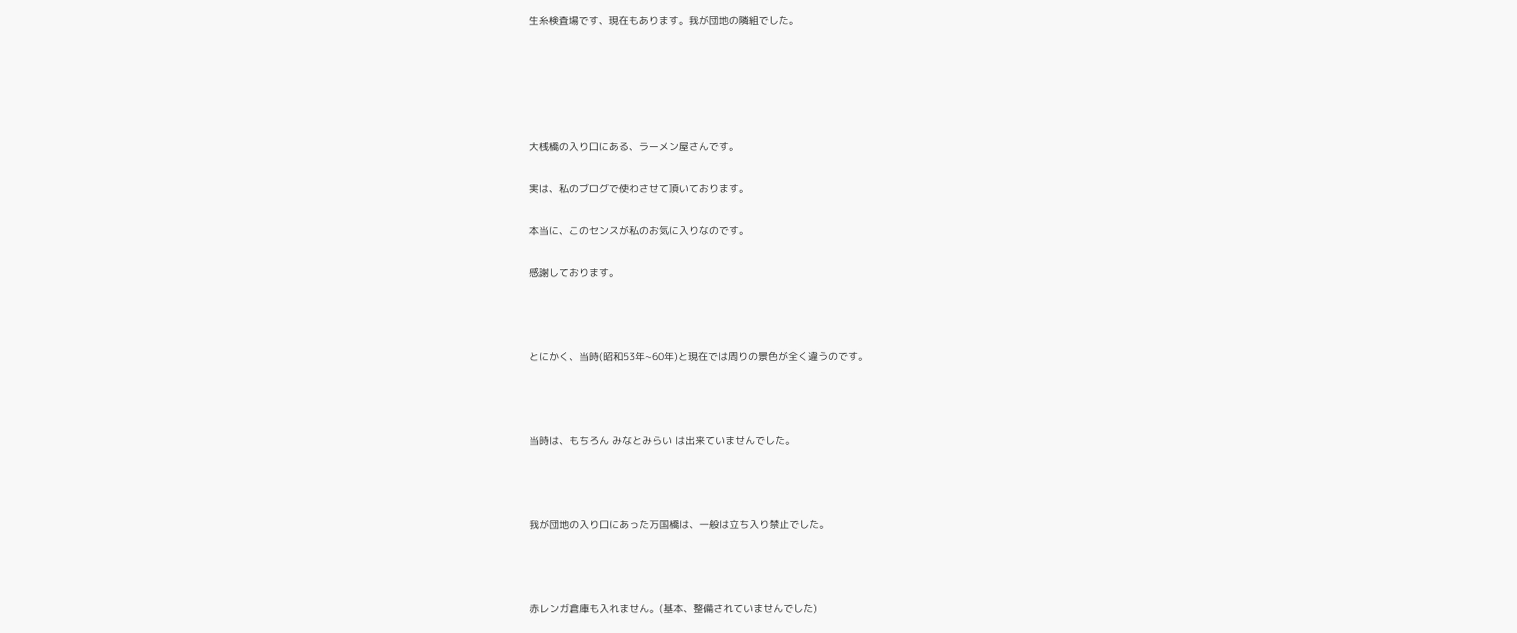生糸検査場です、現在もあります。我が団地の隣組でした。





大桟橋の入り口にある、ラーメン屋さんです。

実は、私のブログで使わさせて頂いております。

本当に、このセンスが私のお気に入りなのです。

感謝しております。



とにかく、当時(昭和53年~60年)と現在では周りの景色が全く違うのです。



当時は、もちろん みなとみらい は出来ていませんでした。



我が団地の入り口にあった万国橋は、一般は立ち入り禁止でした。



赤レンガ倉庫も入れません。(基本、整備されていませんでした)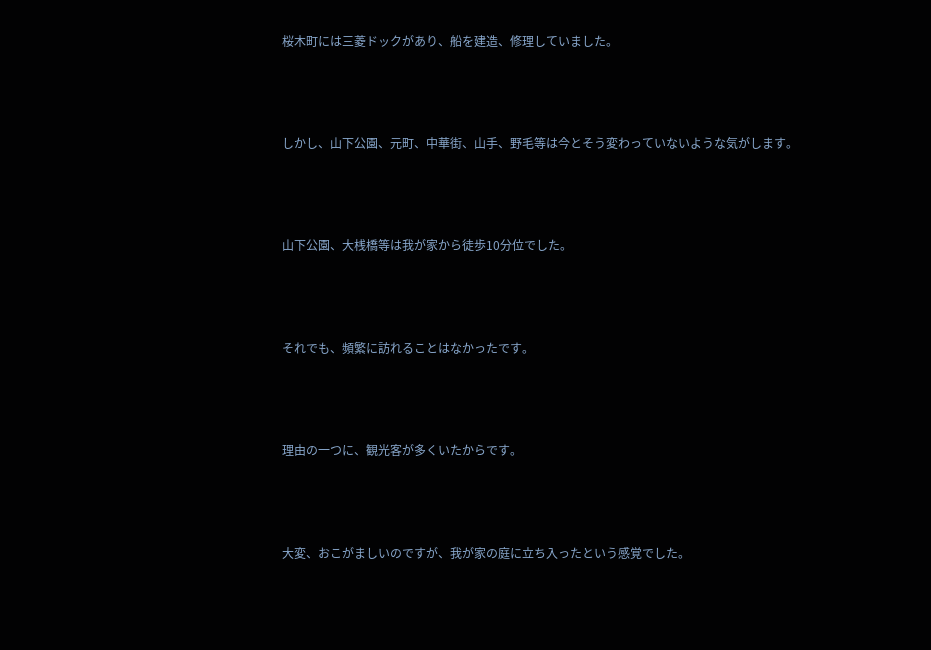桜木町には三菱ドックがあり、船を建造、修理していました。



しかし、山下公園、元町、中華街、山手、野毛等は今とそう変わっていないような気がします。



山下公園、大桟橋等は我が家から徒歩10分位でした。



それでも、頻繁に訪れることはなかったです。



理由の一つに、観光客が多くいたからです。



大変、おこがましいのですが、我が家の庭に立ち入ったという感覚でした。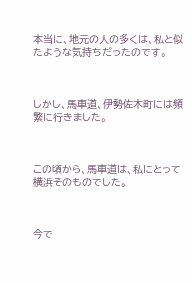本当に、地元の人の多くは、私と似たような気持ちだったのです。



しかし、馬車道、伊勢佐木町には頻繁に行きました。



この頃から、馬車道は、私にとって横浜そのものでした。



今で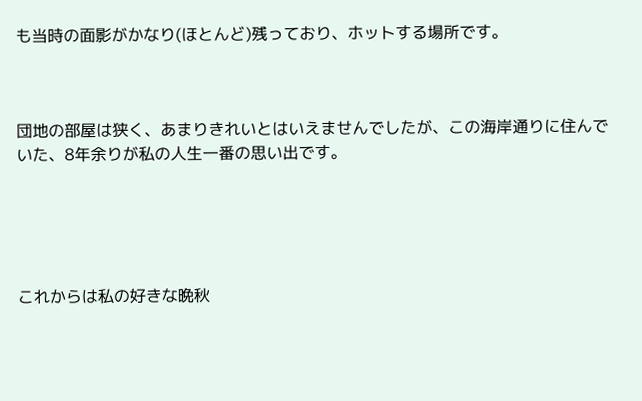も当時の面影がかなり(ほとんど)残っており、ホットする場所です。



団地の部屋は狭く、あまりきれいとはいえませんでしたが、この海岸通りに住んでいた、8年余りが私の人生一番の思い出です。





これからは私の好きな晩秋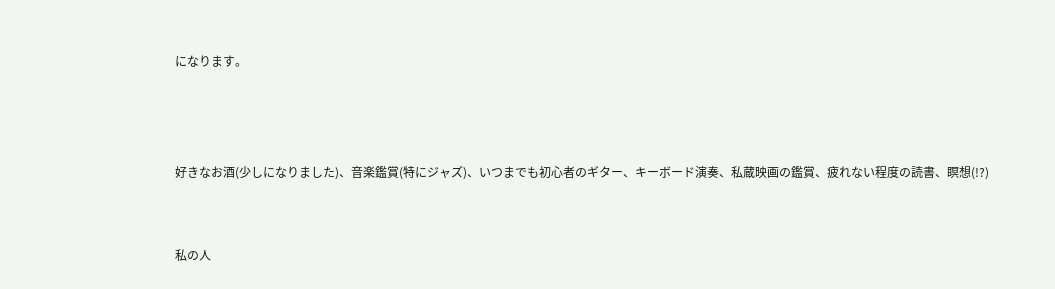になります。



好きなお酒(少しになりました)、音楽鑑賞(特にジャズ)、いつまでも初心者のギター、キーボード演奏、私蔵映画の鑑賞、疲れない程度の読書、瞑想(!?)


私の人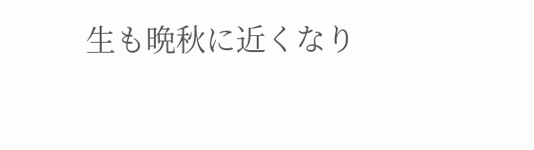生も晩秋に近くなり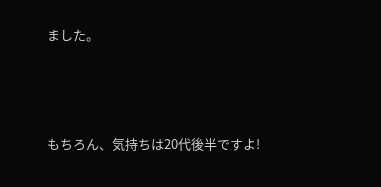ました。



もちろん、気持ちは20代後半ですよ!